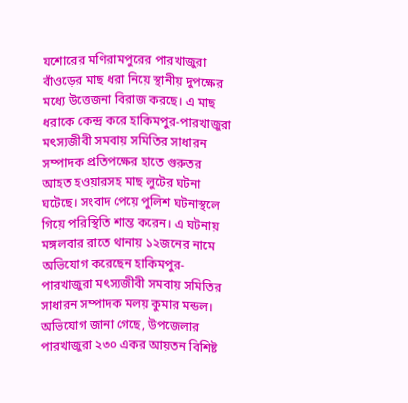যশোরের মণিরামপুরের পারখাজুরা বাঁওড়ের মাছ ধরা নিয়ে স্থানীয় দুপক্ষের মধ্যে উত্তেজনা বিরাজ করছে। এ মাছ ধরাকে কেন্দ্র করে হাকিমপুর-পারখাজুরা মৎস্যজীবী সমবায় সমিতির সাধারন সম্পাদক প্রতিপক্ষের হাতে গুরুতর আহত হওয়ারসহ মাছ লুটের ঘটনা ঘটেছে। সংবাদ পেয়ে পুলিশ ঘটনাস্থলে গিয়ে পরিস্থিতি শান্ত করেন। এ ঘটনায় মঙ্গলবার রাতে থানায় ১২জনের নামে অভিযোগ করেছেন হাকিমপুর-পারখাজুরা মৎস্যজীবী সমবায় সমিতির সাধারন সম্পাদক মলয় কুমার মন্ডল।
অভিযোগ জানা গেছে, উপজেলার পারখাজুরা ২৩০ একর আয়তন বিশিষ্ট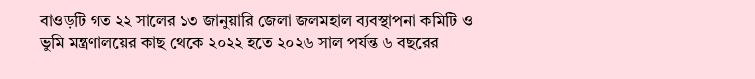বাওড়টি গত ২২ সালের ১৩ জানুয়ারি জেলা জলমহাল ব্যবস্থাপনা কমিটি ও ভুমি মন্ত্রণালয়ের কাছ থেকে ২০২২ হতে ২০২৬ সাল পর্যন্ত ৬ বছরের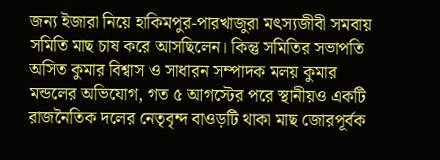জন্য ইজারা নিয়ে হাকিমপুর-পারখাজুরা মৎস্যজীবী সমবায় সমিতি মাছ চাষ করে আসছিলেন। কিন্তু সমিতির সভাপতি অসিত কুমার বিশ্বাস ও সাধারন সম্পাদক মলয় কুমার মন্ডলের অভিযোগ, গত ৫ আগস্টের পরে স্থানীয়ও একটি রাজনৈতিক দলের নেতৃবৃন্দ বাওড়টি থাকা মাছ জোরপূর্বক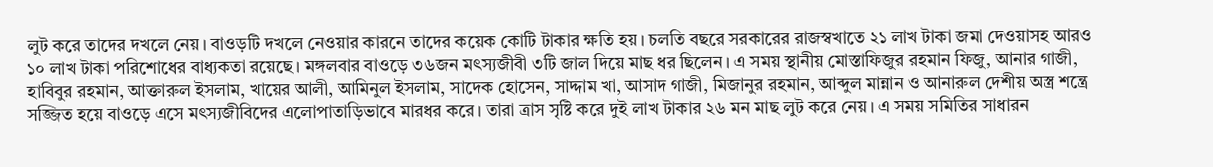লুট করে তাদের দখলে নেয়। বাওড়টি দখলে নেওয়ার কারনে তাদের কয়েক কোটি টাকার ক্ষতি হয়। চলতি বছরে সরকারের রাজস্বখাতে ২১ লাখ টাকা জমা দেওয়াসহ আরও ১০ লাখ টাকা পরিশোধের বাধ্যকতা রয়েছে। মঙ্গলবার বাওড়ে ৩৬জন মৎস্যজীবী ৩টি জাল দিয়ে মাছ ধর ছিলেন। এ সময় স্থানীয় মোস্তাফিজুর রহমান ফিজু, আনার গাজী, হাবিবুর রহমান, আক্তারুল ইসলাম, খায়ের আলী, আমিনুল ইসলাম, সাদেক হোসেন, সাদ্দাম খা, আসাদ গাজী, মিজানুর রহমান, আব্দুল মান্নান ও আনারুল দেশীয় অস্ত্র শন্ত্রে সজ্জিত হয়ে বাওড়ে এসে মৎস্যজীবিদের এলোপাতাড়িভাবে মারধর করে। তারা ত্রাস সৃষ্টি করে দুই লাখ টাকার ২৬ মন মাছ লুট করে নেয়। এ সময় সমিতির সাধারন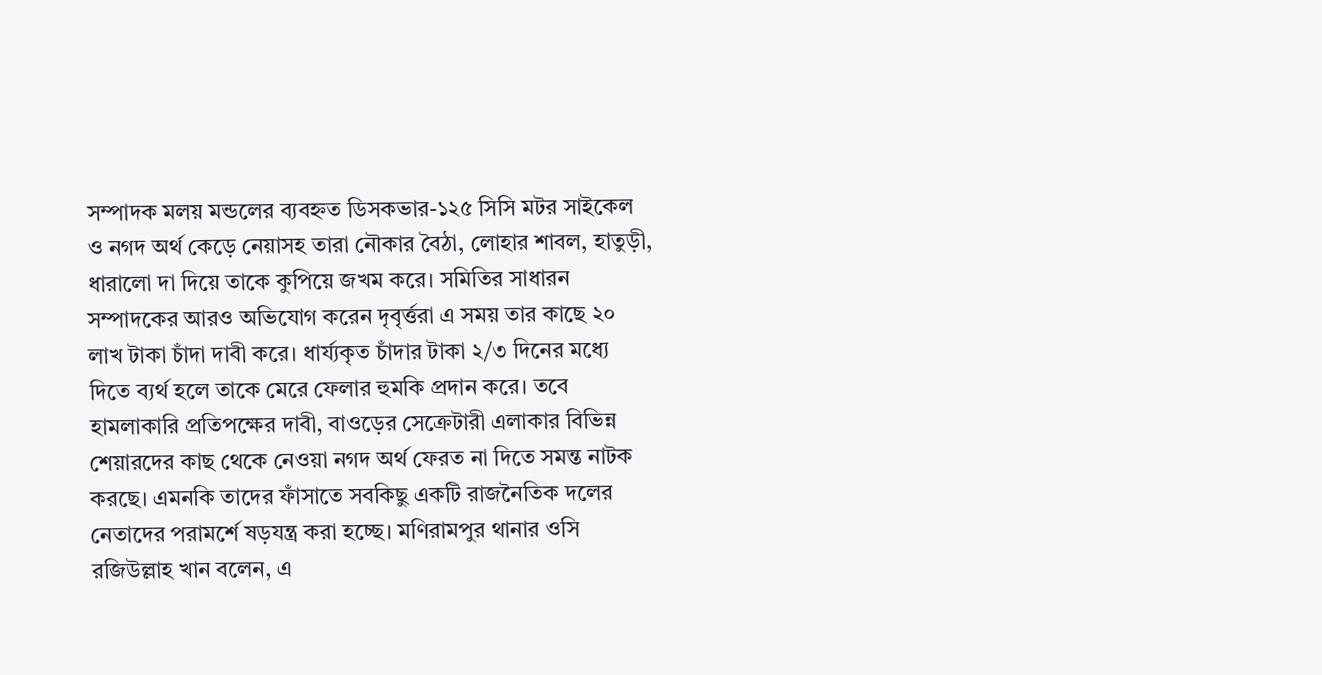সম্পাদক মলয় মন্ডলের ব্যবহ্নত ডিসকভার-১২৫ সিসি মটর সাইকেল ও নগদ অর্থ কেড়ে নেয়াসহ তারা নৌকার বৈঠা, লোহার শাবল, হাতুড়ী, ধারালো দা দিয়ে তাকে কুপিয়ে জখম করে। সমিতির সাধারন সম্পাদকের আরও অভিযোগ করেন দৃবৃর্ত্তরা এ সময় তার কাছে ২০ লাখ টাকা চাঁদা দাবী করে। ধার্য্যকৃত চাঁদার টাকা ২/৩ দিনের মধ্যে দিতে ব্যর্থ হলে তাকে মেরে ফেলার হুমকি প্রদান করে। তবে হামলাকারি প্রতিপক্ষের দাবী, বাওড়ের সেক্রেটারী এলাকার বিভিন্ন শেয়ারদের কাছ থেকে নেওয়া নগদ অর্থ ফেরত না দিতে সমন্ত নাটক করছে। এমনকি তাদের ফাঁসাতে সবকিছু একটি রাজনৈতিক দলের নেতাদের পরামর্শে ষড়যন্ত্র করা হচ্ছে। মণিরামপুর থানার ওসি রজিউল্লাহ খান বলেন, এ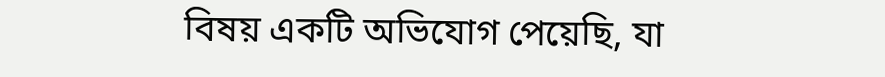বিষয় একটি অভিযোগ পেয়েছি, যা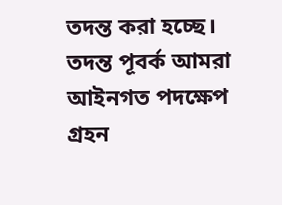তদন্ত করা হচ্ছে। তদন্ত পূবর্ক আমরা আইনগত পদক্ষেপ গ্রহন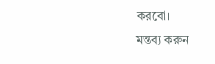করবো।
মন্তব্য করুন